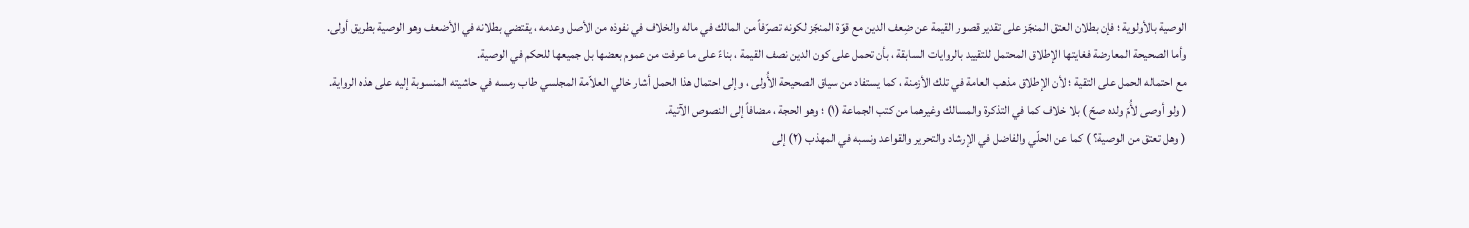الوصية بالأولوية ؛ فإن بطلان العتق المنجّز على تقدير قصور القيمة عن ضِعف الدين مع قوّة المنجّز لكونه تصرّفاً من المالك في ماله والخلاف في نفوذه من الأصل وعدمه ، يقتضي بطلانه في الأضعف وهو الوصية بطريق أولى.
وأما الصحيحة المعارضة فغايتها الإطلاق المحتمل للتقييد بالروايات السابقة ، بأن تحمل على كون الدين نصف القيمة ، بناءً على ما عرفت من عموم بعضها بل جميعها للحكم في الوصية.
مع احتماله الحمل على التقية ؛ لأن الإطلاق مذهب العامة في تلك الأزمنة ، كما يستفاد من سياق الصحيحة الأُولى ، وإلى احتمال هذا الحمل أشار خالي العلاّمة المجلسي طاب رمسه في حاشيته المنسوبة إليه على هذه الرواية.
( ولو أوصى لأُمّ ولده صحّ ) بلا خلاف كما في التذكرة والمسالك وغيرهما من كتب الجماعة (١) ؛ وهو الحجة ، مضافاً إلى النصوص الآتية.
( وهل تعتق من الوصية؟ ) كما عن الحلّي والفاضل في الإرشاد والتحرير والقواعد ونسبه في المهذب (٢) إلى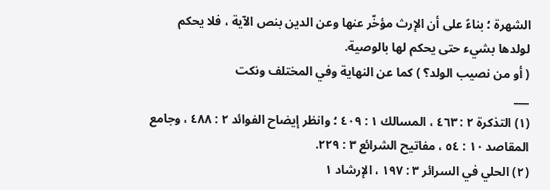الشهرة ؛ بناءً على أن الإرث مؤخّر عنها وعن الدين بنص الآية ، فلا يحكم لولدها بشيء حتى يحكم لها بالوصية.
( أو من نصيب الولد؟ ) كما عن النهاية وفي المختلف ونكت
___
(١) التذكرة ٢ : ٤٦٣ ، المسالك ١ : ٤٠٩ ؛ وانظر إيضاح الفوائد ٢ : ٤٨٨ ، وجامع المقاصد ١٠ : ٥٤ ، مفاتيح الشرائع ٣ : ٢٢٩.
(٢) الحلي في السرائر ٣ : ١٩٧ ، الإرشاد ١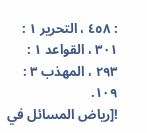: ٤٥٨ ، التحرير ١ : ٣٠١ ، القواعد ١ : ٢٩٣ ، المهذب ٣ : ١٠٩.
![رياض المسائل في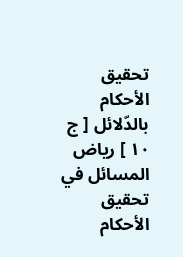تحقيق الأحكام بالدّلائل [ ج ١٠ ] رياض المسائل في تحقيق الأحكام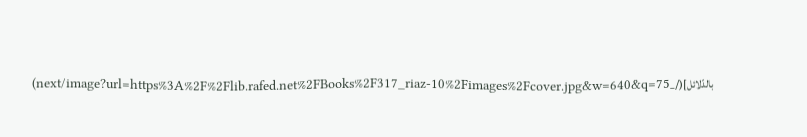بالدّلائل](/_next/image?url=https%3A%2F%2Flib.rafed.net%2FBooks%2F317_riaz-10%2Fimages%2Fcover.jpg&w=640&q=75)